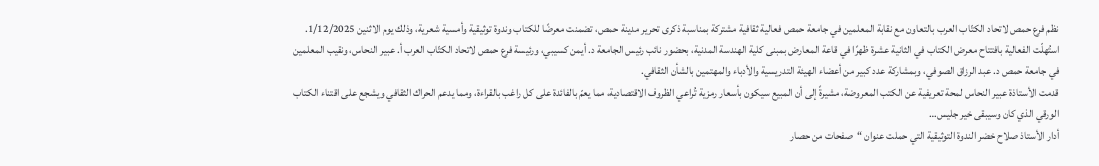نظم فرع حمص لاتحاد الكتّاب العرب بالتعاون مع نقابة المعلمين في جامعة حمص فعالية ثقافية مشتركة بمناسبة ذكرى تحرير مدينة حمص، تضمنت معرضًا للكتاب وندوة توثيقية وأمسية شعرية، وذلك يوم الاثنين 1/12/2025.
استُهلّت الفعالية بافتتاح معرض الكتاب في الثانية عشرة ظهرًا في قاعة المعارض بمبنى كلية الهندسة المدنية، بحضور نائب رئيس الجامعة د. أيمن كسيبي، ورئيسة فرع حمص لاتحاد الكتّاب العرب أ. عبير النحاس، ونقيب المعلمين في جامعة حمص د. عبد الرزاق الصوفي، وبمشاركة عدد كبير من أعضاء الهيئة التدريسية والأدباء والمهتمين بالشأن الثقافي.
قدمت الأستاذة عبير النحاس لمحة تعريفية عن الكتب المعروضة، مشيرةً إلى أن المبيع سيكون بأسعار رمزية تُراعي الظروف الاقتصادية، مما يعمّ بالفائدة على كل راغب بالقراءة، ومما يدعم الحراك الثقافي ويشجع على اقتناء الكتاب الورقي الذي كان وسيبقى خير جليس…
أدار الأستاذ صلاح خضر الندوة التوثيقية التي حملت عنوان “صفحات من حصار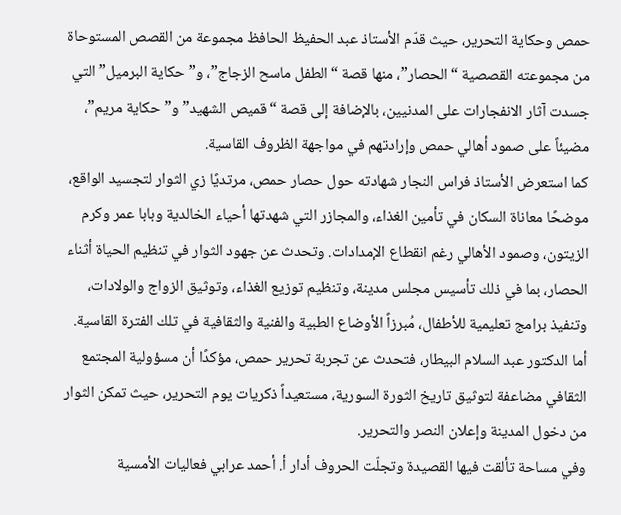حمص وحكاية التحرير، حيث قدّم الأستاذ عبد الحفيظ الحافظ مجموعة من القصص المستوحاة من مجموعته القصصية “الحصار”، منها قصة “الطفل ماسح الزجاج”، و”حكاية البرميل” التي جسدت آثار الانفجارات على المدنيين، بالإضافة إلى قصة “قميص الشهيد” و”حكاية مريم”، مضيئاً على صمود أهالي حمص وإرادتهم في مواجهة الظروف القاسية.
كما استعرض الأستاذ فراس النجار شهادته حول حصار حمص، مرتديًا زي الثوار لتجسيد الواقع، موضحًا معاناة السكان في تأمين الغذاء، والمجازر التي شهدتها أحياء الخالدية وبابا عمر وكرم الزيتون، وصمود الأهالي رغم انقطاع الإمدادات. وتحدث عن جهود الثوار في تنظيم الحياة أثناء الحصار، بما في ذلك تأسيس مجلس مدينة، وتنظيم توزيع الغذاء، وتوثيق الزواج والولادات، وتنفيذ برامج تعليمية للأطفال، مُبرزاً الأوضاع الطبية والفنية والثقافية في تلك الفترة القاسية.
أما الدكتور عبد السلام البيطار، فتحدث عن تجربة تحرير حمص، مؤكدًا أن مسؤولية المجتمع الثقافي مضاعفة لتوثيق تاريخ الثورة السورية، مستعيداً ذكريات يوم التحرير، حيث تمكن الثوار من دخول المدينة وإعلان النصر والتحرير.
وفي مساحة تألقت فيها القصيدة وتجلّت الحروف أدار أ. أحمد عرابي فعاليات الأمسية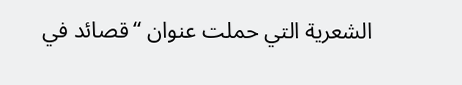الشعرية التي حملت عنوان “قصائد في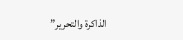الذاكرة والتحرير”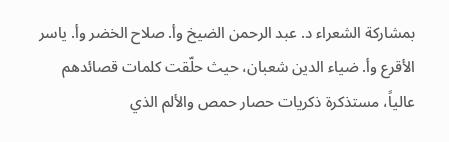بمشاركة الشعراء د. عبد الرحمن الضيخ وأ. صلاح الخضر وأ. ياسر الأقرع وأ. ضياء الدين شعبان، حيث حلّقت كلمات قصائدهم عالياً، مستذكرة ذكريات حصار حمص والألم الذي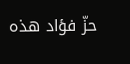حزّ فؤاد هذه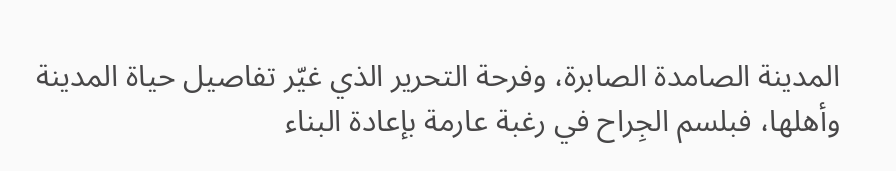المدينة الصامدة الصابرة، وفرحة التحرير الذي غيّر تفاصيل حياة المدينة وأهلها، فبلسم الجِراح في رغبة عارمة بإعادة البناء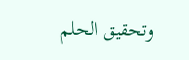وتحقيق الحلم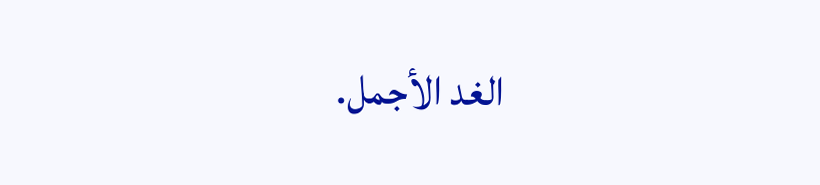الغد الأجمل.